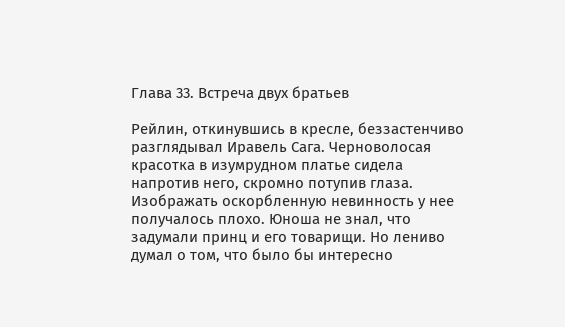Глава 33. Встреча двух братьев

Рейлин, откинувшись в кресле, беззастенчиво разглядывал Иравель Сага. Черноволосая красотка в изумрудном платье сидела напротив него, скромно потупив глаза. Изображать оскорбленную невинность у нее получалось плохо. Юноша не знал, что задумали принц и его товарищи. Но лениво думал о том, что было бы интересно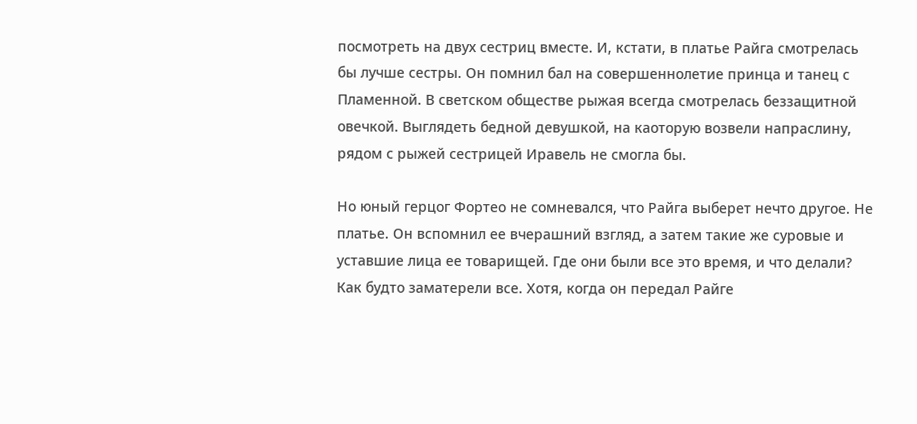посмотреть на двух сестриц вместе. И, кстати, в платье Райга смотрелась бы лучше сестры. Он помнил бал на совершеннолетие принца и танец с Пламенной. В светском обществе рыжая всегда смотрелась беззащитной овечкой. Выглядеть бедной девушкой, на каоторую возвели напраслину, рядом с рыжей сестрицей Иравель не смогла бы.

Но юный герцог Фортео не сомневался, что Райга выберет нечто другое. Не платье. Он вспомнил ее вчерашний взгляд, а затем такие же суровые и уставшие лица ее товарищей. Где они были все это время, и что делали? Как будто заматерели все. Хотя, когда он передал Райге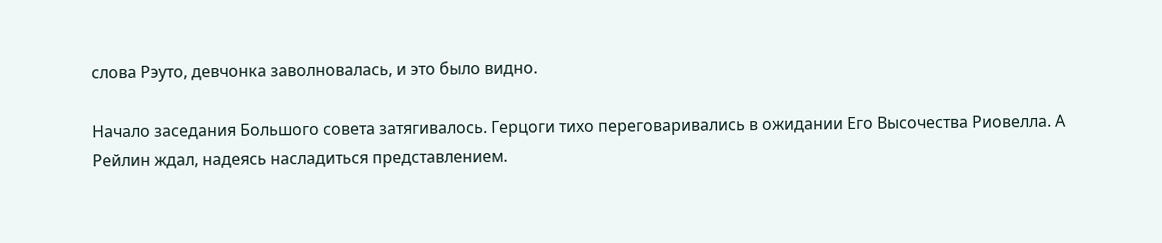слова Рэуто, девчонка заволновалась, и это было видно.

Начало заседания Большого совета затягивалось. Герцоги тихо переговаривались в ожидании Его Высочества Риовелла. А Рейлин ждал, надеясь насладиться представлением.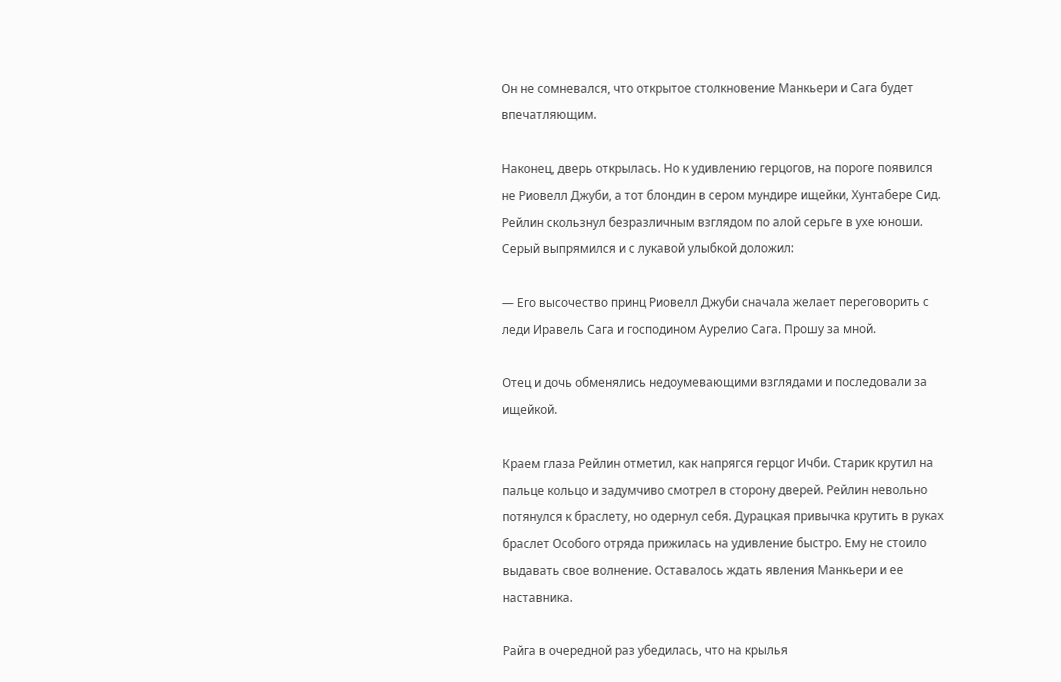Он не сомневался, что открытое столкновение Манкьери и Сага будет впечатляющим.

Наконец, дверь открылась. Но к удивлению герцогов, на пороге появился не Риовелл Джуби, а тот блондин в сером мундире ищейки, Хунтабере Сид. Рейлин скользнул безразличным взглядом по алой серьге в ухе юноши. Серый выпрямился и с лукавой улыбкой доложил:

— Его высочество принц Риовелл Джуби сначала желает переговорить с леди Иравель Сага и господином Аурелио Сага. Прошу за мной.

Отец и дочь обменялись недоумевающими взглядами и последовали за ищейкой.

Краем глаза Рейлин отметил, как напрягся герцог Ичби. Старик крутил на пальце кольцо и задумчиво смотрел в сторону дверей. Рейлин невольно потянулся к браслету, но одернул себя. Дурацкая привычка крутить в руках браслет Особого отряда прижилась на удивление быстро. Ему не стоило выдавать свое волнение. Оставалось ждать явления Манкьери и ее наставника.

Райга в очередной раз убедилась, что на крылья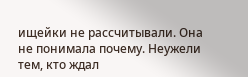ищейки не рассчитывали. Она не понимала почему. Неужели тем, кто ждал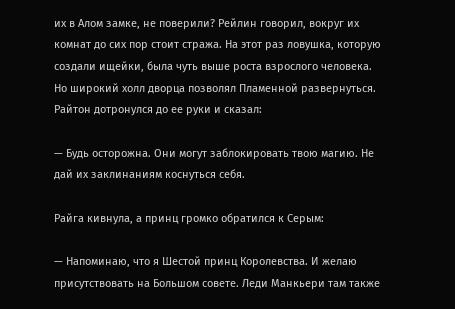их в Алом замке, не поверили? Рейлин говорил, вокруг их комнат до сих пор стоит стража. На этот раз ловушка, которую создали ищейки, была чуть выше роста взрослого человека. Но широкий холл дворца позволял Пламенной развернуться. Райтон дотронулся до ее руки и сказал:

— Будь осторожна. Они могут заблокировать твою магию. Не дай их заклинаниям коснуться себя.

Райга кивнула, а принц громко обратился к Серым:

— Напоминаю, что я Шестой принц Королевства. И желаю присутствовать на Большом совете. Леди Манкьери там также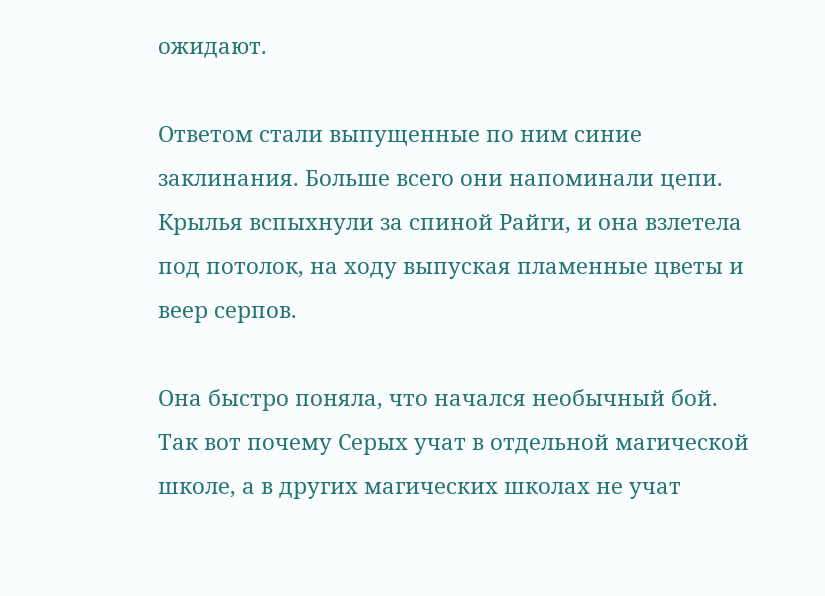ожидают.

Ответом стали выпущенные по ним синие заклинания. Больше всего они напоминали цепи. Крылья вспыхнули за спиной Райги, и она взлетела под потолок, на ходу выпуская пламенные цветы и веер серпов.

Она быстро поняла, что начался необычный бой. Так вот почему Серых учат в отдельной магической школе, а в других магических школах не учат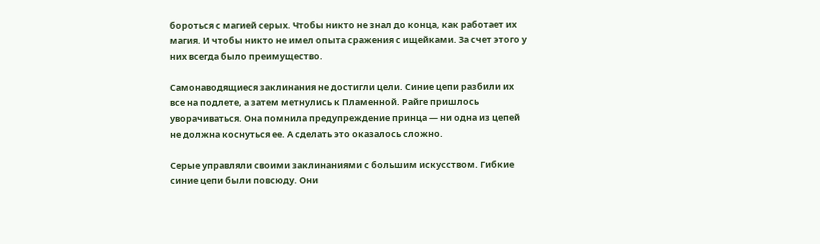бороться с магией серых. Чтобы никто не знал до конца, как работает их магия. И чтобы никто не имел опыта сражения с ищейками. За счет этого у них всегда было преимущество.

Самонаводящиеся заклинания не достигли цели. Синие цепи разбили их все на подлете, а затем метнулись к Пламенной. Райге пришлось уворачиваться. Она помнила предупреждение принца — ни одна из цепей не должна коснуться ее. А сделать это оказалось сложно.

Серые управляли своими заклинаниями с большим искусством. Гибкие синие цепи были повсюду. Они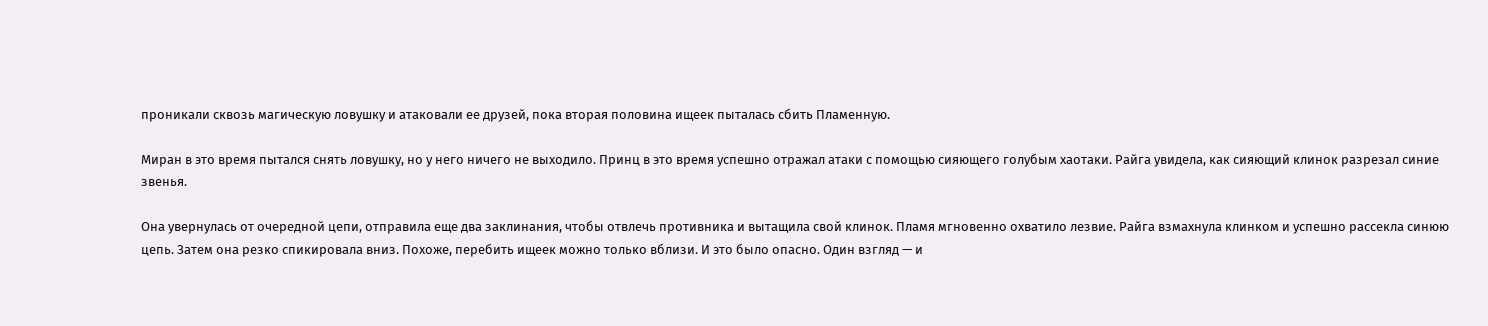проникали сквозь магическую ловушку и атаковали ее друзей, пока вторая половина ищеек пыталась сбить Пламенную.

Миран в это время пытался снять ловушку, но у него ничего не выходило. Принц в это время успешно отражал атаки с помощью сияющего голубым хаотаки. Райга увидела, как сияющий клинок разрезал синие звенья.

Она увернулась от очередной цепи, отправила еще два заклинания, чтобы отвлечь противника и вытащила свой клинок. Пламя мгновенно охватило лезвие. Райга взмахнула клинком и успешно рассекла синюю цепь. Затем она резко спикировала вниз. Похоже, перебить ищеек можно только вблизи. И это было опасно. Один взгляд — и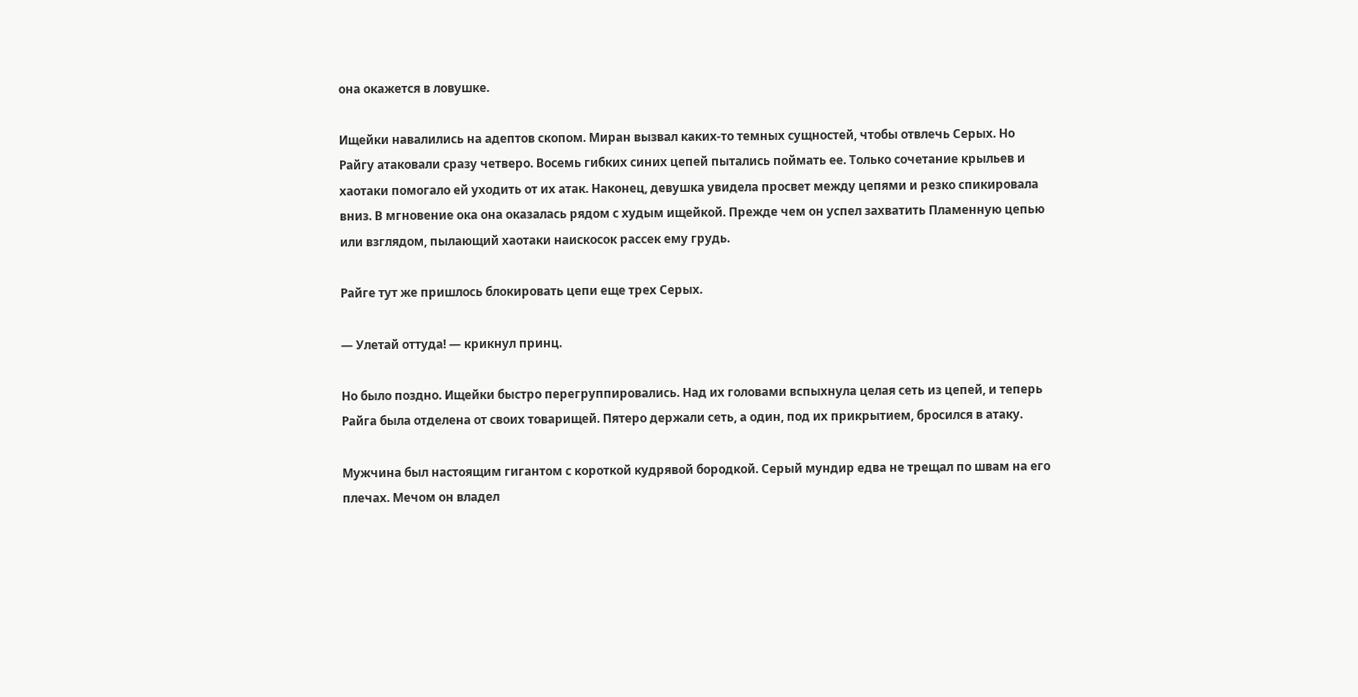она окажется в ловушке.

Ищейки навалились на адептов скопом. Миран вызвал каких-то темных сущностей, чтобы отвлечь Серых. Но Райгу атаковали сразу четверо. Восемь гибких синих цепей пытались поймать ее. Только сочетание крыльев и хаотаки помогало ей уходить от их атак. Наконец, девушка увидела просвет между цепями и резко спикировала вниз. В мгновение ока она оказалась рядом с худым ищейкой. Прежде чем он успел захватить Пламенную цепью или взглядом, пылающий хаотаки наискосок рассек ему грудь.

Райге тут же пришлось блокировать цепи еще трех Серых.

— Улетай оттуда! — крикнул принц.

Но было поздно. Ищейки быстро перегруппировались. Над их головами вспыхнула целая сеть из цепей, и теперь Райга была отделена от своих товарищей. Пятеро держали сеть, а один, под их прикрытием, бросился в атаку.

Мужчина был настоящим гигантом с короткой кудрявой бородкой. Серый мундир едва не трещал по швам на его плечах. Мечом он владел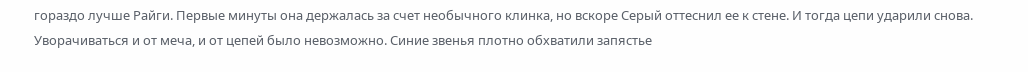гораздо лучше Райги. Первые минуты она держалась за счет необычного клинка, но вскоре Серый оттеснил ее к стене. И тогда цепи ударили снова. Уворачиваться и от меча, и от цепей было невозможно. Синие звенья плотно обхватили запястье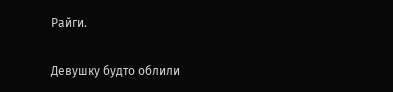Райги.

Девушку будто облили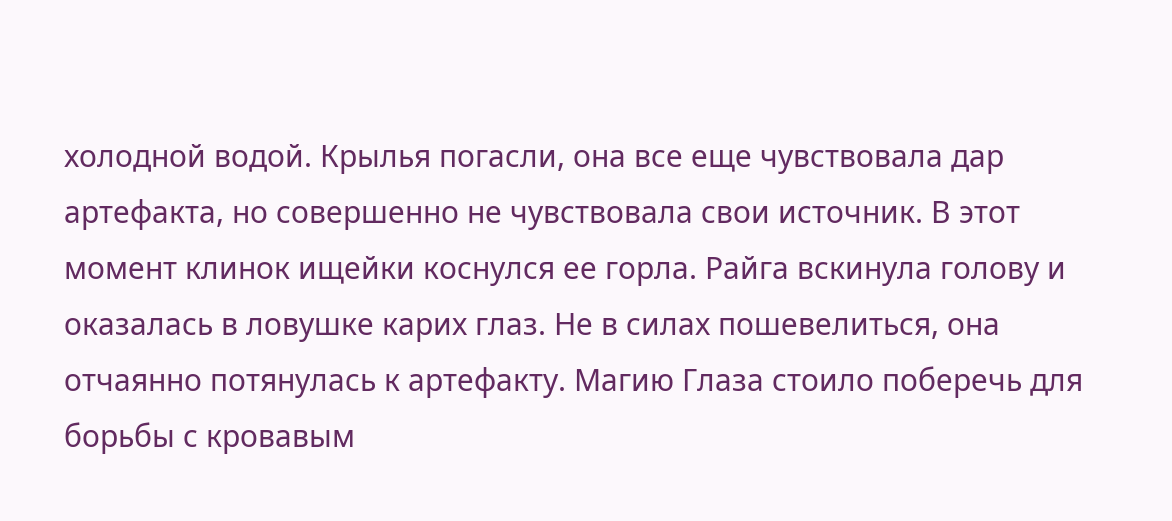холодной водой. Крылья погасли, она все еще чувствовала дар артефакта, но совершенно не чувствовала свои источник. В этот момент клинок ищейки коснулся ее горла. Райга вскинула голову и оказалась в ловушке карих глаз. Не в силах пошевелиться, она отчаянно потянулась к артефакту. Магию Глаза стоило поберечь для борьбы с кровавым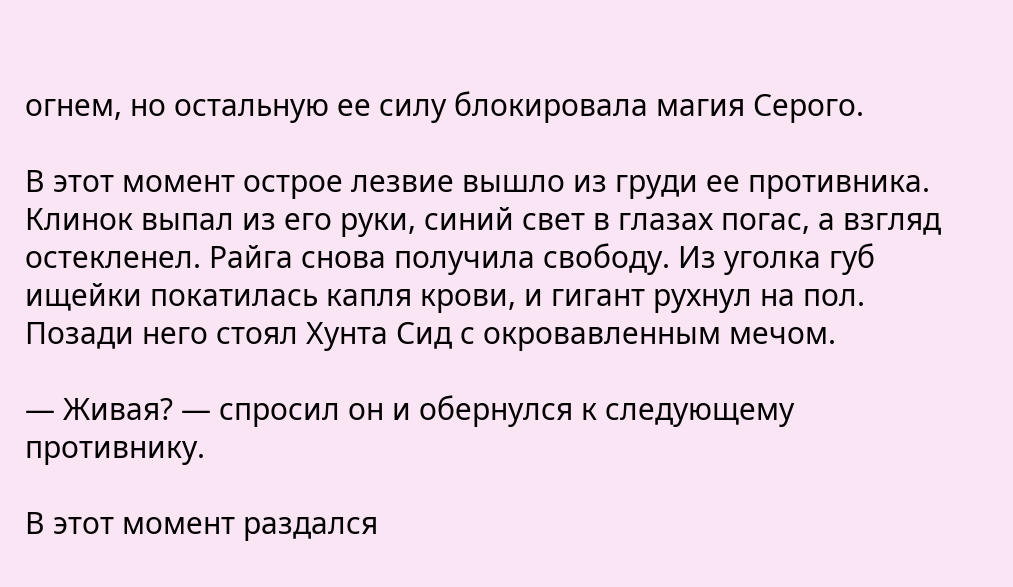огнем, но остальную ее силу блокировала магия Серого.

В этот момент острое лезвие вышло из груди ее противника. Клинок выпал из его руки, синий свет в глазах погас, а взгляд остекленел. Райга снова получила свободу. Из уголка губ ищейки покатилась капля крови, и гигант рухнул на пол. Позади него стоял Хунта Сид с окровавленным мечом.

— Живая? — спросил он и обернулся к следующему противнику.

В этот момент раздался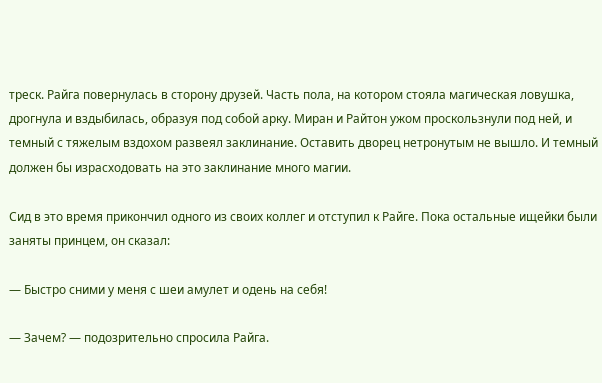треск. Райга повернулась в сторону друзей. Часть пола, на котором стояла магическая ловушка, дрогнула и вздыбилась, образуя под собой арку. Миран и Райтон ужом проскользнули под ней, и темный с тяжелым вздохом развеял заклинание. Оставить дворец нетронутым не вышло. И темный должен бы израсходовать на это заклинание много магии.

Сид в это время прикончил одного из своих коллег и отступил к Райге. Пока остальные ищейки были заняты принцем, он сказал:

— Быстро сними у меня с шеи амулет и одень на себя!

— Зачем? — подозрительно спросила Райга.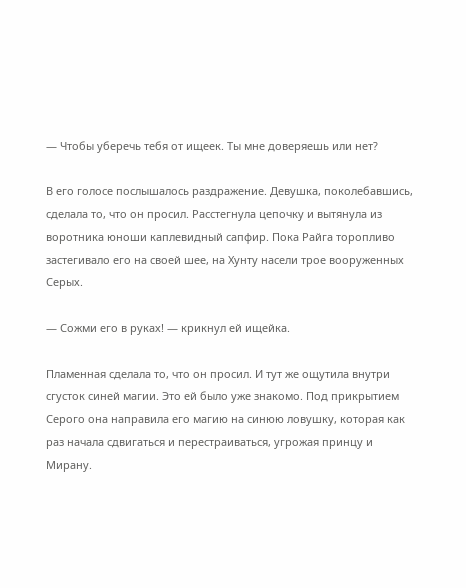— Чтобы уберечь тебя от ищеек. Ты мне доверяешь или нет?

В его голосе послышалось раздражение. Девушка, поколебавшись, сделала то, что он просил. Расстегнула цепочку и вытянула из воротника юноши каплевидный сапфир. Пока Райга торопливо застегивало его на своей шее, на Хунту насели трое вооруженных Серых.

— Сожми его в руках! — крикнул ей ищейка.

Пламенная сделала то, что он просил. И тут же ощутила внутри сгусток синей магии. Это ей было уже знакомо. Под прикрытием Серого она направила его магию на синюю ловушку, которая как раз начала сдвигаться и перестраиваться, угрожая принцу и Мирану.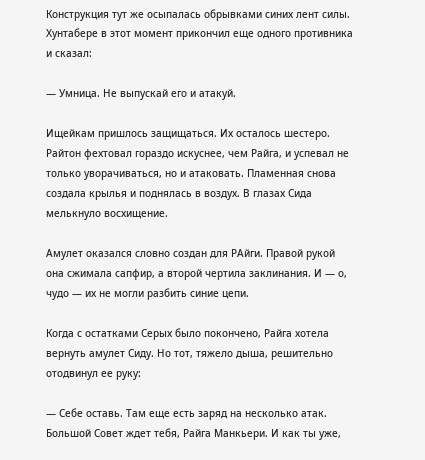Конструкция тут же осыпалась обрывками синих лент силы. Хунтабере в этот момент прикончил еще одного противника и сказал:

— Умница. Не выпускай его и атакуй.

Ищейкам пришлось защищаться. Их осталось шестеро. Райтон фехтовал гораздо искуснее, чем Райга, и успевал не только уворачиваться, но и атаковать. Пламенная снова создала крылья и поднялась в воздух. В глазах Сида мелькнуло восхищение.

Амулет оказался словно создан для РАйги. Правой рукой она сжимала сапфир, а второй чертила заклинания. И — о, чудо — их не могли разбить синие цепи.

Когда с остатками Серых было покончено, Райга хотела вернуть амулет Сиду. Но тот, тяжело дыша, решительно отодвинул ее руку:

— Себе оставь. Там еще есть заряд на несколько атак. Большой Совет ждет тебя, Райга Манкьери. И как ты уже,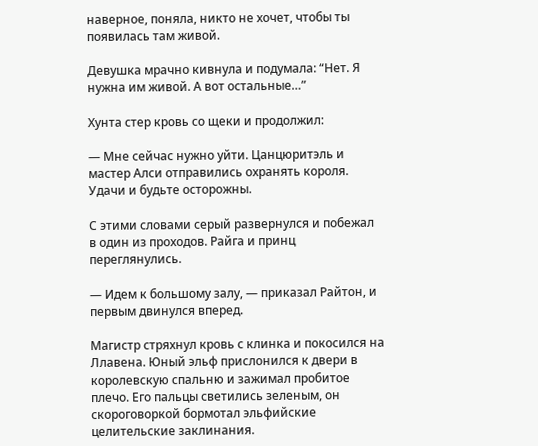наверное, поняла, никто не хочет, чтобы ты появилась там живой.

Девушка мрачно кивнула и подумала: “Нет. Я нужна им живой. А вот остальные…”

Хунта стер кровь со щеки и продолжил:

— Мне сейчас нужно уйти. Цанцюритэль и мастер Алси отправились охранять короля. Удачи и будьте осторожны.

С этими словами серый развернулся и побежал в один из проходов. Райга и принц переглянулись.

— Идем к большому залу, — приказал Райтон, и первым двинулся вперед.

Магистр стряхнул кровь с клинка и покосился на Ллавена. Юный эльф прислонился к двери в королевскую спальню и зажимал пробитое плечо. Его пальцы светились зеленым, он скороговоркой бормотал эльфийские целительские заклинания.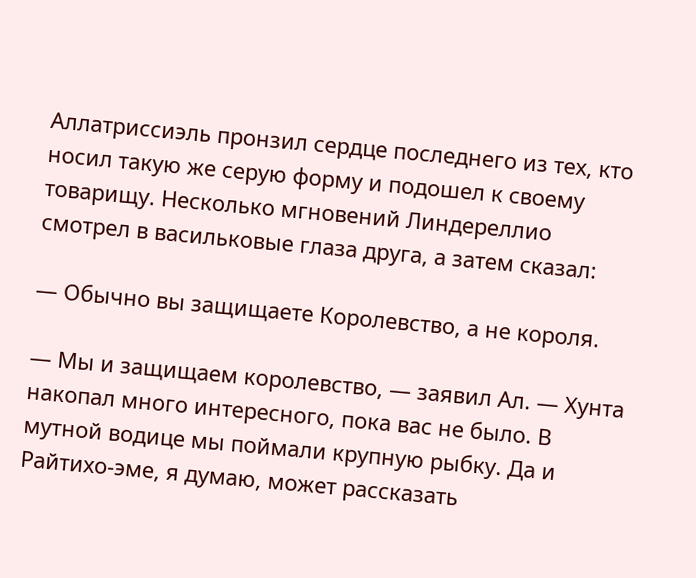Аллатриссиэль пронзил сердце последнего из тех, кто носил такую же серую форму и подошел к своему товарищу. Несколько мгновений Линдереллио смотрел в васильковые глаза друга, а затем сказал:

— Обычно вы защищаете Королевство, а не короля.

— Мы и защищаем королевство, — заявил Ал. — Хунта накопал много интересного, пока вас не было. В мутной водице мы поймали крупную рыбку. Да и Райтихо-эме, я думаю, может рассказать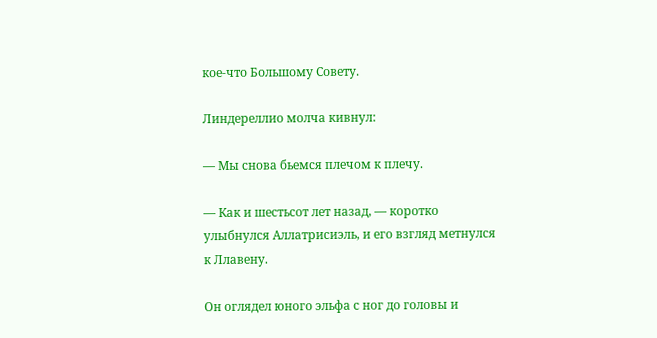кое-что Большому Совету.

Линдереллио молча кивнул:

— Мы снова бьемся плечом к плечу.

— Как и шестьсот лет назад, — коротко улыбнулся Аллатрисиэль, и его взгляд метнулся к Ллавену.

Он оглядел юного эльфа с ног до головы и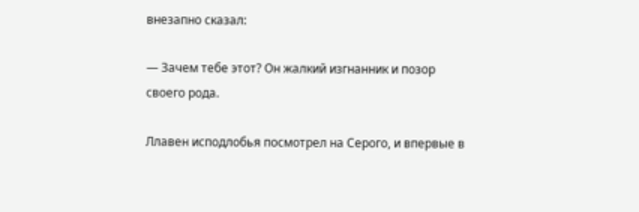внезапно сказал:

— Зачем тебе этот? Он жалкий изгнанник и позор своего рода.

Ллавен исподлобья посмотрел на Серого, и впервые в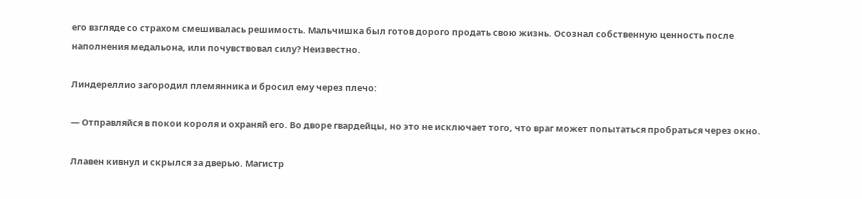его взгляде со страхом смешивалась решимость. Мальчишка был готов дорого продать свою жизнь. Осознал собственную ценность после наполнения медальона, или почувствовал силу? Неизвестно.

Линдереллио загородил племянника и бросил ему через плечо:

— Отправляйся в покои короля и охраняй его. Во дворе гвардейцы, но это не исключает того, что враг может попытаться пробраться через окно.

Ллавен кивнул и скрылся за дверью. Магистр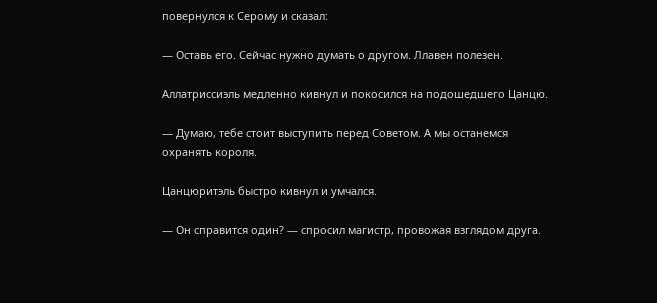повернулся к Серому и сказал:

— Оставь его. Сейчас нужно думать о другом. Ллавен полезен.

Аллатриссиэль медленно кивнул и покосился на подошедшего Цанцю.

— Думаю, тебе стоит выступить перед Советом. А мы останемся охранять короля.

Цанцюритэль быстро кивнул и умчался.

— Он справится один? — спросил магистр, провожая взглядом друга.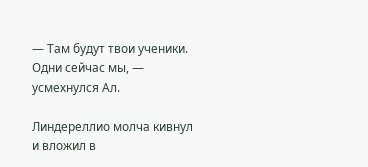— Там будут твои ученики. Одни сейчас мы, — усмехнулся Ал.

Линдереллио молча кивнул и вложил в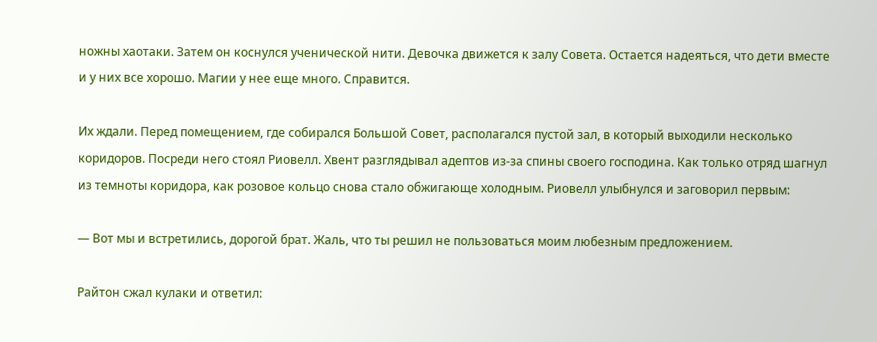ножны хаотаки. Затем он коснулся ученической нити. Девочка движется к залу Совета. Остается надеяться, что дети вместе и у них все хорошо. Магии у нее еще много. Справится.

Их ждали. Перед помещением, где собирался Большой Совет, располагался пустой зал, в который выходили несколько коридоров. Посреди него стоял Риовелл. Хвент разглядывал адептов из-за спины своего господина. Как только отряд шагнул из темноты коридора, как розовое кольцо снова стало обжигающе холодным. Риовелл улыбнулся и заговорил первым:

— Вот мы и встретились, дорогой брат. Жаль, что ты решил не пользоваться моим любезным предложением.

Райтон сжал кулаки и ответил: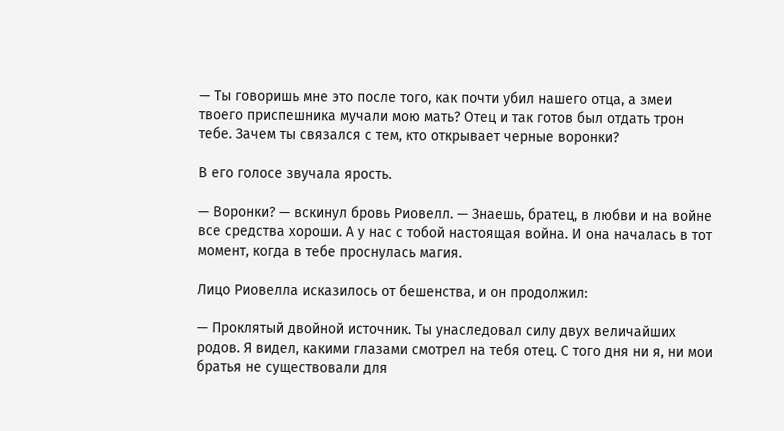— Ты говоришь мне это после того, как почти убил нашего отца, а змеи твоего приспешника мучали мою мать? Отец и так готов был отдать трон тебе. Зачем ты связался с тем, кто открывает черные воронки?

В его голосе звучала ярость.

— Воронки? — вскинул бровь Риовелл. — Знаешь, братец, в любви и на войне все средства хороши. А у нас с тобой настоящая война. И она началась в тот момент, когда в тебе проснулась магия.

Лицо Риовелла исказилось от бешенства, и он продолжил:

— Проклятый двойной источник. Ты унаследовал силу двух величайших родов. Я видел, какими глазами смотрел на тебя отец. С того дня ни я, ни мои братья не существовали для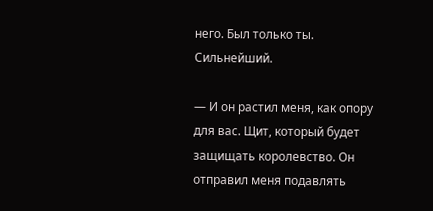него. Был только ты. Сильнейший.

— И он растил меня, как опору для вас. Щит, который будет защищать королевство. Он отправил меня подавлять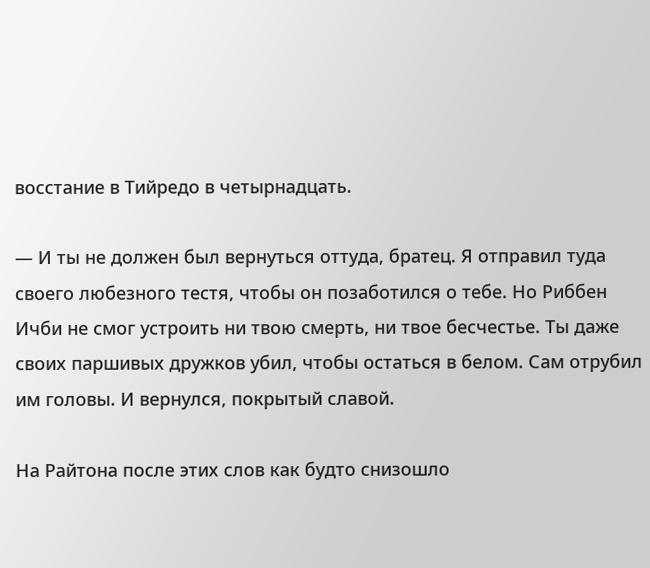восстание в Тийредо в четырнадцать.

— И ты не должен был вернуться оттуда, братец. Я отправил туда своего любезного тестя, чтобы он позаботился о тебе. Но Риббен Ичби не смог устроить ни твою смерть, ни твое бесчестье. Ты даже своих паршивых дружков убил, чтобы остаться в белом. Сам отрубил им головы. И вернулся, покрытый славой.

На Райтона после этих слов как будто снизошло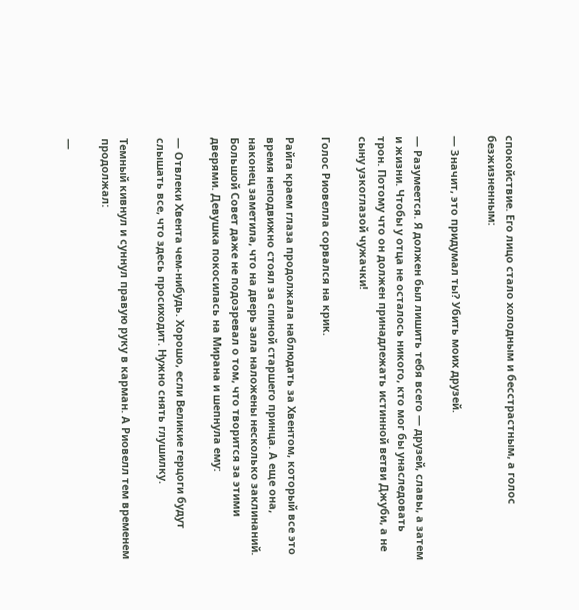спокойствие. Его лицо стало холодным и бесстрастным, а голос безжизненным:

— Значит, это придумал ты? Убить моих друзей.

— Разумеется. Я должен был лишить тебя всего — друзей, славы, а затем и жизни. Чтобы у отца не осталось никого, кто мог бы унаследовать трон. Потому что он должен принадлежать истинной ветви Джуби, а не сыну узкоглазой чужачки!

Голос Риовелла сорвался на крик.

Райга краем глаза продолжала наблюдать за Хвентом, который все это время неподвижно стоял за спиной старшего принца. А еще она, наконец заметила, что на дверь зала наложены несколько заклинаний. Большой Совет даже не подозревал о том, что творится за этими дверями. Девушка покосилась на Мирана и шепнула ему:

— Отвлеки Хвента чем-нибудь. Хорошо, если Великие герцоги будут слышать все, что здесь просиходит. Нужно снять глушилку.

Темный кивнул и суннул правую руку в карман. А Риовелл тем временем продолжал:

—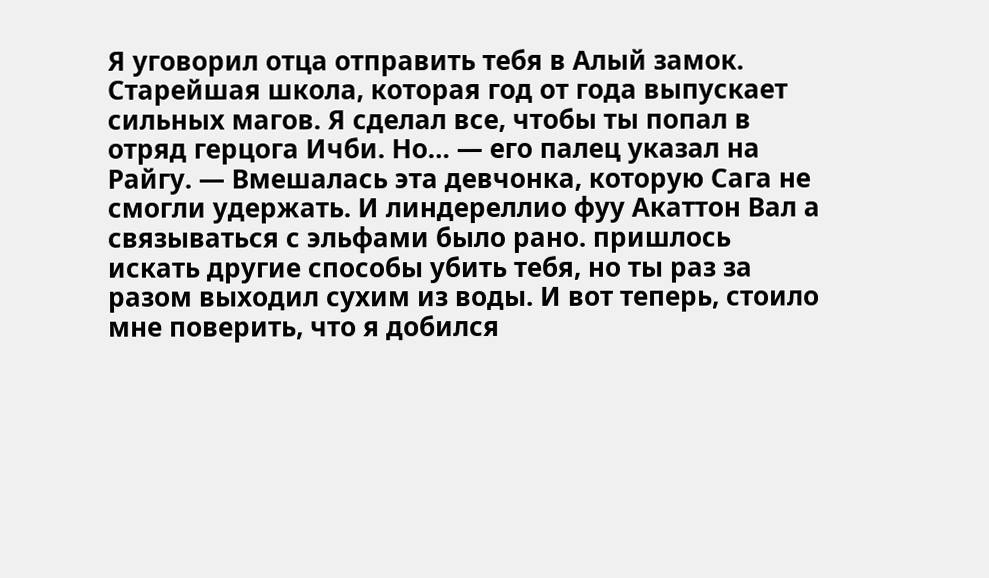Я уговорил отца отправить тебя в Алый замок. Старейшая школа, которая год от года выпускает сильных магов. Я сделал все, чтобы ты попал в отряд герцога Ичби. Но… — его палец указал на Райгу. — Вмешалась эта девчонка, которую Сага не смогли удержать. И линдереллио фуу Акаттон Вал а связываться с эльфами было рано. пришлось искать другие способы убить тебя, но ты раз за разом выходил сухим из воды. И вот теперь, стоило мне поверить, что я добился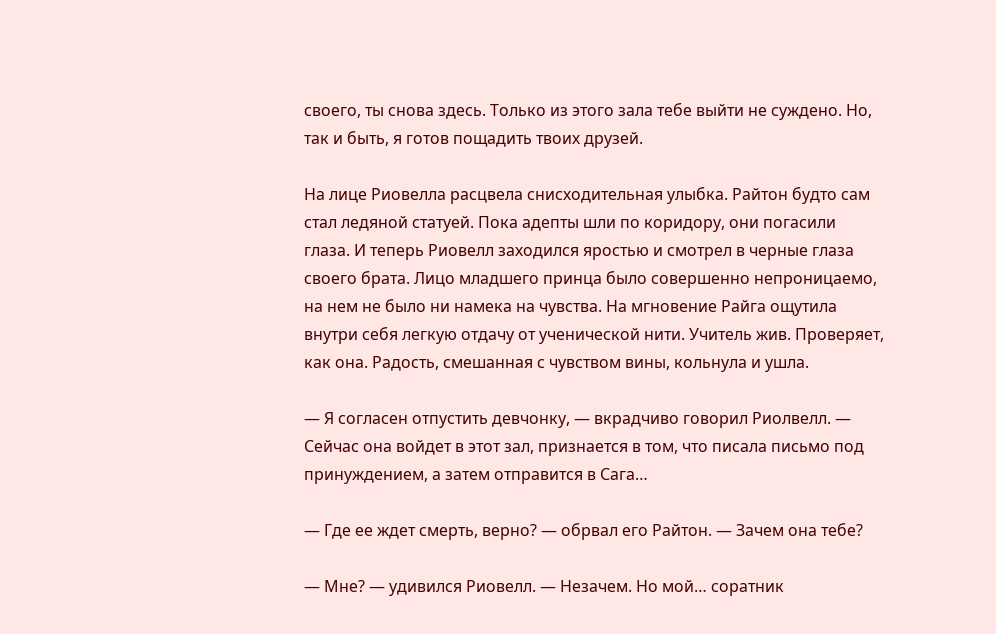своего, ты снова здесь. Только из этого зала тебе выйти не суждено. Но, так и быть, я готов пощадить твоих друзей.

На лице Риовелла расцвела снисходительная улыбка. Райтон будто сам стал ледяной статуей. Пока адепты шли по коридору, они погасили глаза. И теперь Риовелл заходился яростью и смотрел в черные глаза своего брата. Лицо младшего принца было совершенно непроницаемо, на нем не было ни намека на чувства. На мгновение Райга ощутила внутри себя легкую отдачу от ученической нити. Учитель жив. Проверяет, как она. Радость, смешанная с чувством вины, кольнула и ушла.

— Я согласен отпустить девчонку, — вкрадчиво говорил Риолвелл. — Сейчас она войдет в этот зал, признается в том, что писала письмо под принуждением, а затем отправится в Сага…

— Где ее ждет смерть, верно? — обрвал его Райтон. — Зачем она тебе?

— Мне? — удивился Риовелл. — Незачем. Но мой… соратник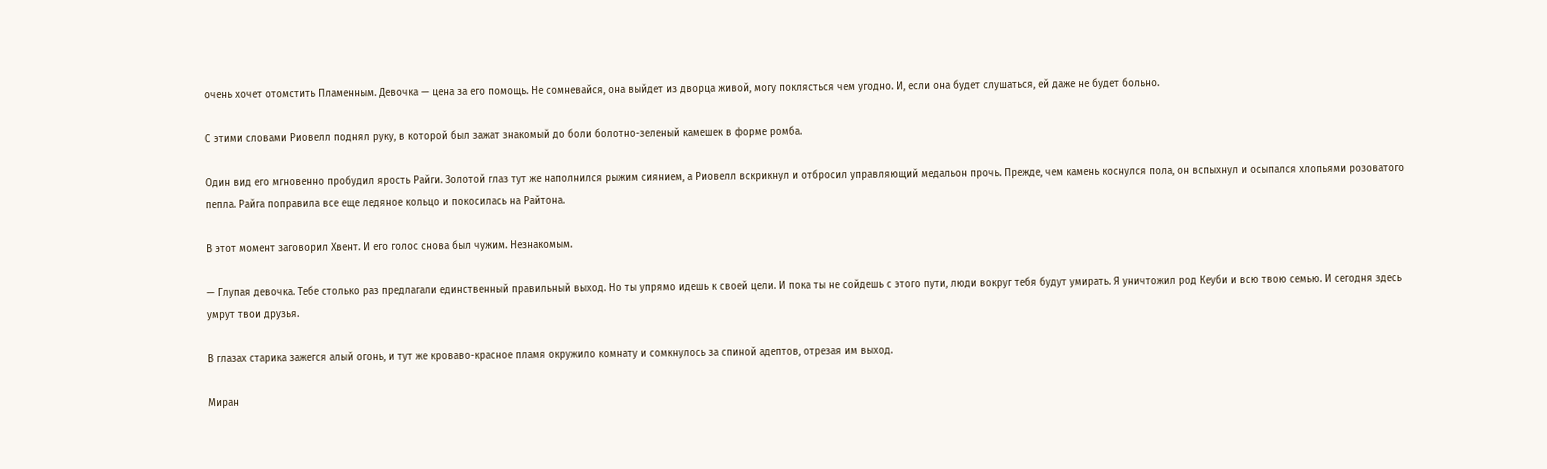очень хочет отомстить Пламенным. Девочка — цена за его помощь. Не сомневайся, она выйдет из дворца живой, могу поклясться чем угодно. И, если она будет слушаться, ей даже не будет больно.

С этими словами Риовелл поднял руку, в которой был зажат знакомый до боли болотно-зеленый камешек в форме ромба.

Один вид его мгновенно пробудил ярость Райги. Золотой глаз тут же наполнился рыжим сиянием, а Риовелл вскрикнул и отбросил управляющий медальон прочь. Прежде, чем камень коснулся пола, он вспыхнул и осыпался хлопьями розоватого пепла. Райга поправила все еще ледяное кольцо и покосилась на Райтона.

В этот момент заговорил Хвент. И его голос снова был чужим. Незнакомым.

— Глупая девочка. Тебе столько раз предлагали единственный правильный выход. Но ты упрямо идешь к своей цели. И пока ты не сойдешь с этого пути, люди вокруг тебя будут умирать. Я уничтожил род Кеуби и всю твою семью. И сегодня здесь умрут твои друзья.

В глазах старика зажегся алый огонь, и тут же кроваво-красное пламя окружило комнату и сомкнулось за спиной адептов, отрезая им выход.

Миран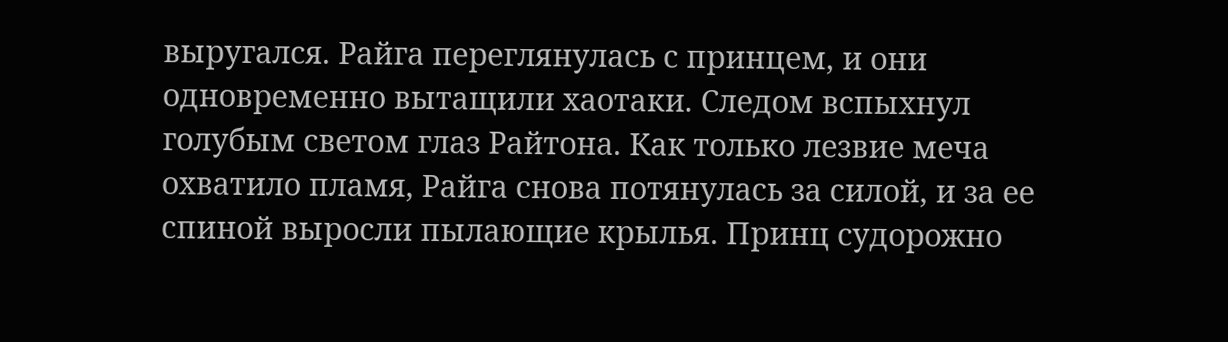выругался. Райга переглянулась с принцем, и они одновременно вытащили хаотаки. Следом вспыхнул голубым светом глаз Райтона. Как только лезвие меча охватило пламя, Райга снова потянулась за силой, и за ее спиной выросли пылающие крылья. Принц судорожно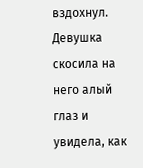вздохнул. Девушка скосила на него алый глаз и увидела, как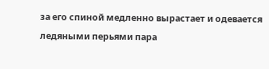за его спиной медленно вырастает и одевается ледяными перьями пара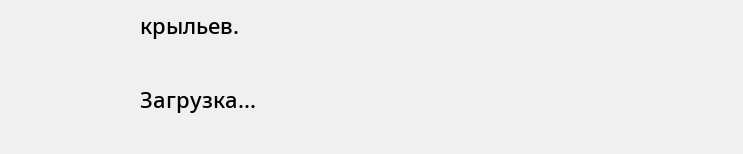крыльев.

Загрузка...